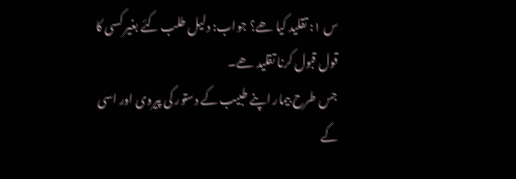س ۱: تقلید کیا ھے؟ جواب: دلیل طلب کئے بغیر کسی کا قول قبول کرنا تقلید ھے۔
جس طرح بیمار اپنے طبیب کے دستور کی پیروی اور اسی کے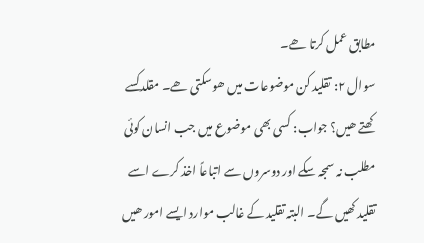مطابق عمل کرتا ھے۔
سوال ۲: تقلید کن موضوعات میں ھوسکتی ھے۔ مقلد کسے کھتے ھیں؟ جواب: کسی بھی موضوع میں جب انسان کوئی مطلب نہ سمجہ سکے اور دوسروں سے اتباعاً اخذ کرے اسے تقلید کھیں گے۔ البتہ تقلید کے غالب موارد ایسے امور ھیں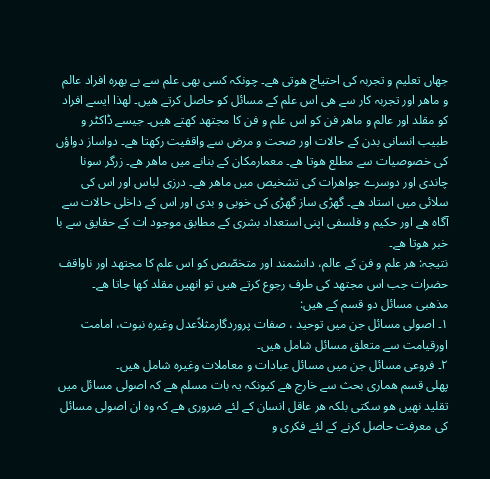جھاں تعلیم و تجربہ کی احتیاج ھوتی ھے۔ چونکہ کسی بھی علم سے بے بھرہ افراد عالم و ماھر اور تجربہ کار سے ھی اس علم کے مسائل کو حاصل کرتے ھیں۔ لھذا ایسے افراد کو مقلد اور عالم و ماھر فن کو اس علم و فن کا مجتھد کھتے ھیں۔ جیسے ڈاکٹر و طبیب انسانی بدن کے حالات اور صحت و مرض سے واقفیت رکھتا ھے۔ دواساز دواؤں کی خصوصیات سے مطلع ھوتا ھے۔ معمارمکان کے بنانے میں ماھر ھے۔ زرگر سونا چاندی اور دوسرے جواھرات کی تشخیص میں ماھر ھے۔ درزی لباس اور اس کی سلائی میں استاد ھے۔ گھڑی ساز گھڑی کی خوبی و بدی اور اس کے داخلی حالات سے آگاہ ھے اور حکیم و فلسفی اپنی استعداد بشری کے مطابق موجود ات کے حقایق سے با خبر ھوتا ھے۔
نتیجہ: ھر علم و فن کے عالم، دانشمند اور متخصّص کو اس علم کا مجتھد اور ناواقف حضرات جب اس مجتھد کی طرف رجوع کرتے ھیں تو انھیں مقلد کھا جاتا ھے۔
مذھبی مسائل دو قسم کے ھیں:
۱۔ اصولی مسائل جن میں توحید ، صفات پروردگارمثلاًعدل وغیرہ نبوت، امامت اورقیامت سے متعلق مسائل شامل ھیں۔
۲۔ فروعی مسائل جن میں مسائل عبادات و معاملات وغیرہ شامل ھیں۔
پھلی قسم ھماری بحث سے خارج ھے کیونکہ یہ بات مسلم ھے کہ اصولی مسائل میں تقلید نھیں ھو سکتی بلکہ ھر عاقل انسان کے لئے ضروری ھے کہ وہ ان اصولی مسائل کی معرفت حاصل کرنے کے لئے فکری و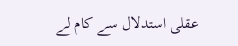عقلی استدلال سے کام لے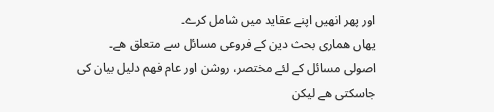اور پھر انھیں اپنے عقاید میں شامل کرے۔
یھاں ھماری بحث دین کے فروعی مسائل سے متعلق ھے۔
اصولی مسائل کے لئے مختصر، روشن اور عام فھم دلیل بیان کی جاسکتی ھے لیکن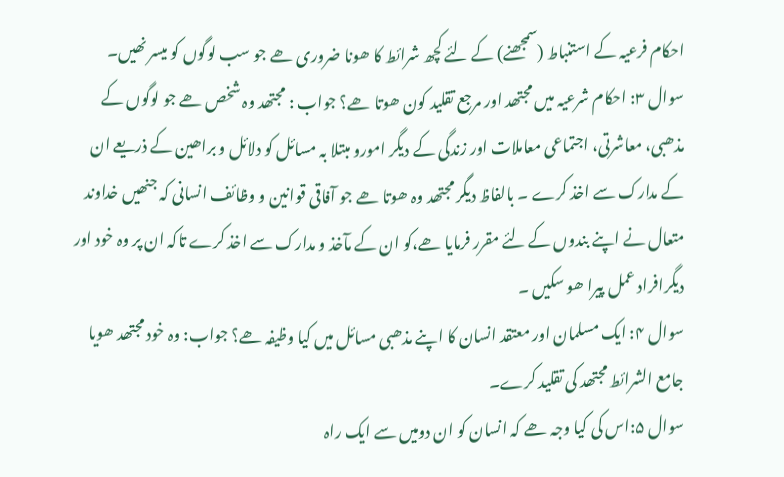احکام فرعیہ کے استنباط (سمجھنے) کے لئے کچھ شرائط کا ھونا ضروری ھے جو سب لوگوں کو میسر نھیں۔
سوال ۳: احکام شرعیہ میں مجتھد اور مرجع تقلید کون ھوتا ھے؟ جواب : مجتھد وہ شخص ھے جو لوگوں کے مذھبی، معاشرتی، اجتماعی معاملات اور زندگی کے دیگر امورو مبتلا بہ مسائل کو دلائل و براھین کے ذریعے ان کے مدارک سے اخذ کرے ۔ بالفاظ دیگر مجتھد وہ ھوتا ھے جو آفاقی قوانین و وظائف انسانی کہ جنھیں خداوند متعال نے اپنے بندوں کے لئے مقرر فرمایا ھے،کو ان کے مآخذ و مدارک سے اخذ کرے تاکہ ان پر وہ خود اور دیگرافراد عمل پیرا ھو سکیں ۔
سوال ۴: ایک مسلمان اور معتقد انسان کا اپنے مذھبی مسائل میں کیا وظیفہ ھے؟ جواب: وہ خود مجتھد ھویا جامع الشرائط مجتھد کی تقلید کرے۔
سوال ۵:اس کی کیا وجہ ھے کہ انسان کو ان دومیں سے ایک راہ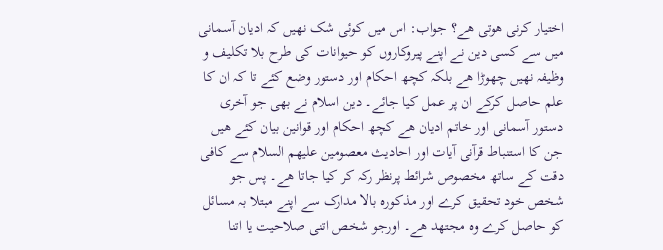اختیار کرنی ھوتی ھے؟ جواب: اس میں کوئی شک نھیں کہ ادیان آسمانی میں سے کسی دین نے اپنے پیروکاروں کو حیوانات کی طرح بلا تکلیف و وظیفہ نھیں چھوڑا ھے بلکہ کچھ احکام اور دستور وضع کئے تا کہ ان کا علم حاصل کرکے ان پر عمل کیا جائے۔ دین اسلام نے بھی جو آخری دستور آسمانی اور خاتم ادیان ھے کچھ احکام اور قوانین بیان کئے ھیں جن کا استنباط قرآنی آیات اور احادیث معصومین علیھم السلام سے کافی دقت کے ساتھ مخصوص شرائط پرنظر رکہ کر کیا جاتا ھے۔ پس جو شخص خود تحقیق کرے اور مذکورہ بالا مدارک سے اپنے مبتلا بہ مسائل کو حاصل کرے وہ مجتھد ھے۔ اورجو شخص اتنی صلاحیت یا اتنا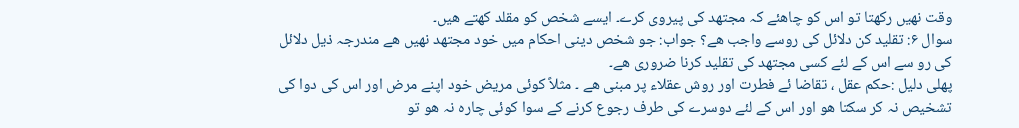وقت نھیں رکھتا تو اس کو چاھئے کہ مجتھد کی پیروی کرے۔ ایسے شخص کو مقلد کھتے ھیں۔
سوال ۶: تقلید کن دلائل کی روسے واجب ھے؟ جواب: جو شخص دینی احکام میں خود مجتھد نھیں ھے مندرجہ ذیل دلائل کی رو سے اس کے لئے کسی مجتھد کی تقلید کرنا ضروری ھے۔
پھلی دلیل :حکم عقل ، تقاضا ئے فطرت اور روش عقلاء پر مبنی ھے ۔ مثلاً کوئی مریض خود اپنے مرض اور اس کی دوا کی تشخیص نہ کر سکتا ھو اور اس کے لئے دوسرے کی طرف رجوع کرنے کے سوا کوئی چارہ نہ ھو تو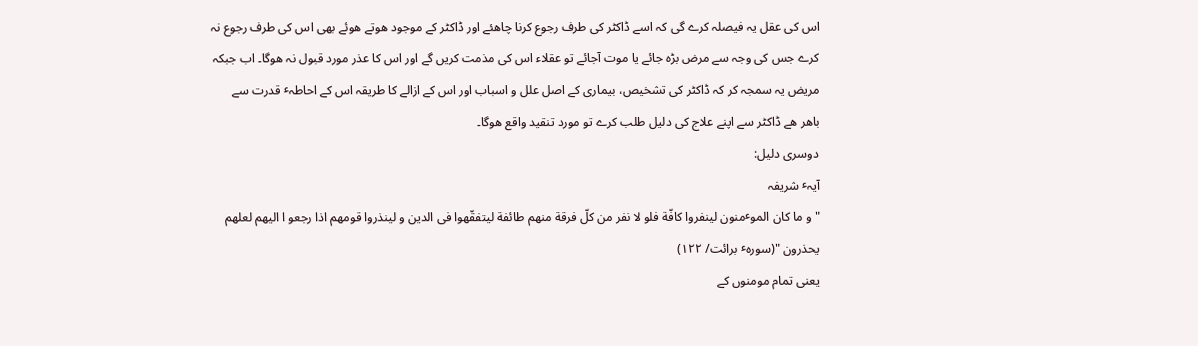اس کی عقل یہ فیصلہ کرے گی کہ اسے ڈاکٹر کی طرف رجوع کرنا چاھئے اور ڈاکٹر کے موجود ھوتے ھوئے بھی اس کی طرف رجوع نہ کرے جس کی وجہ سے مرض بڑہ جائے یا موت آجائے تو عقلاء اس کی مذمت کریں گے اور اس کا عذر مورد قبول نہ ھوگا۔ اب جبکہ مریض یہ سمجہ کر کہ ڈاکٹر کی تشخیص، بیماری کے اصل علل و اسباب اور اس کے ازالے کا طریقہ اس کے احاطہٴ قدرت سے باھر ھے ڈاکٹر سے اپنے علاج کی دلیل طلب کرے تو مورد تنقید واقع ھوگا۔
دوسری دلیل:
آیہٴ شریفہ
" و ما کان الموٴمنون لینفروا کافّة فلو لا نفر من کلّ فرقة منھم طائفة لیتفقّھوا فی الدین و لینذروا قومھم اذا رجعو ا الیھم لعلھم یحذرون "(سورہٴ برائت/ ۱۲۲)
یعنی تمام مومنوں کے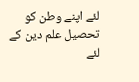لئے اپنے وطن کو تحصیل علم دین کے لئے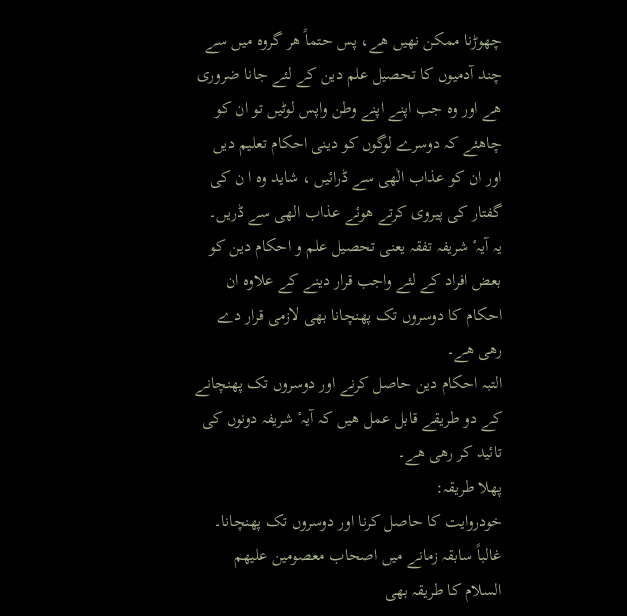چھوڑنا ممکن نھیں ھے، پس حتماً ھر گروہ میں سے چند آدمیوں کا تحصیل علم دین کے لئے جانا ضروری ھے اور وہ جب اپنے اپنے وطن واپس لوٹیں تو ان کو چاھئے کہ دوسرے لوگوں کو دینی احکام تعلیم دیں اور ان کو عذاب الٰھی سے ڈرائیں ، شاید وہ ا ن کی گفتار کی پیروی کرتے ھوئے عذاب الھی سے ڈریں۔
یہ آیہٴ شریفہ تفقہ یعنی تحصیل علم و احکام دین کو بعض افراد کے لئے واجب قرار دینے کے علاوہ ان احکام کا دوسروں تک پھنچانا بھی لازمی قرار دے رھی ھے۔
التبہ احکام دین حاصل کرنے اور دوسروں تک پھنچانے کے دو طریقے قابل عمل ھیں کہ آیہٴ شریفہ دونوں کی تائید کر رھی ھے۔
پھلا طریقہ:
خودروایت کا حاصل کرنا اور دوسروں تک پھنچانا۔ غالباً سابقہ زمانے میں اصحاب معصومین علیھم السلام کا طریقہ بھی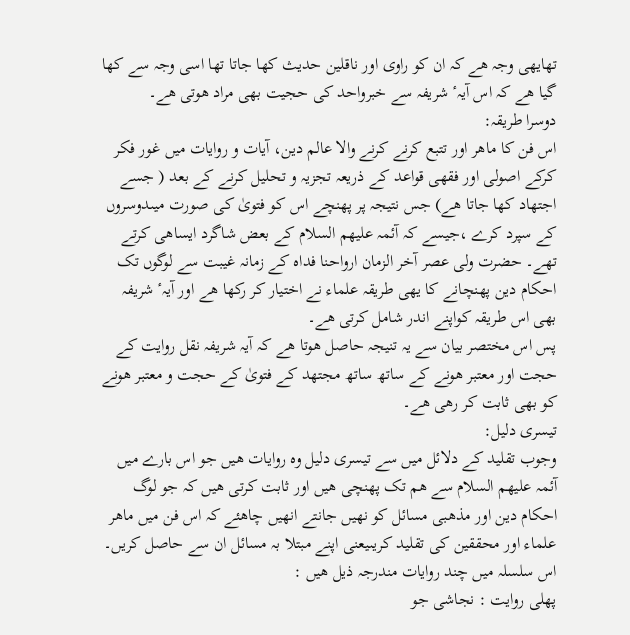تھایھی وجہ ھے کہ ان کو راوی اور ناقلین حدیث کھا جاتا تھا اسی وجہ سے کھا گیا ھے کہ اس آیہٴ شریفہ سے خبرواحد کی حجیت بھی مراد ھوتی ھے۔
دوسرا طریقہ:
اس فن کا ماھر اور تتبع کرنے کرنے والا عالم دین، آیات و روایات میں غور فکر کرکے اصولی اور فقھی قواعد کے ذریعہ تجزیہ و تحلیل کرنے کے بعد ( جسے اجتھاد کھا جاتا ھے) جس نتیجہ پر پھنچے اس کو فتویٰ کی صورت میںدوسروں کے سپرد کرے ،جیسے کہ آئمہ علیھم السلام کے بعض شاگرد ایساھی کرتے تھے۔ حضرت ولی عصر آخر الزمان ارواحنا فداہ کے زمانہ غیبت سے لوگوں تک احکام دین پھنچانے کا یھی طریقہ علماء نے اختیار کر رکھا ھے اور آیہٴ شریفہ بھی اس طریقہ کواپنے اندر شامل کرتی ھے۔
پس اس مختصر بیان سے یہ تنیجہ حاصل ھوتا ھے کہ آیہ شریفہ نقل روایت کے حجت اور معتبر ھونے کے ساتھ ساتھ مجتھد کے فتویٰ کے حجت و معتبر ھونے کو بھی ثابت کر رھی ھے۔
تیسری دلیل:
وجوب تقلید کے دلائل میں سے تیسری دلیل وہ روایات ھیں جو اس بارے میں آئمہ علیھم السلام سے ھم تک پھنچی ھیں اور ثابت کرتی ھیں کہ جو لوگ احکام دین اور مذھبی مسائل کو نھیں جانتے انھیں چاھئے کہ اس فن میں ماھر علماء اور محققین کی تقلید کریںیعنی اپنے مبتلا بہ مسائل ان سے حاصل کریں۔
اس سلسلہ میں چند روایات مندرجہ ذیل ھیں :
پھلی روایت : نجاشی جو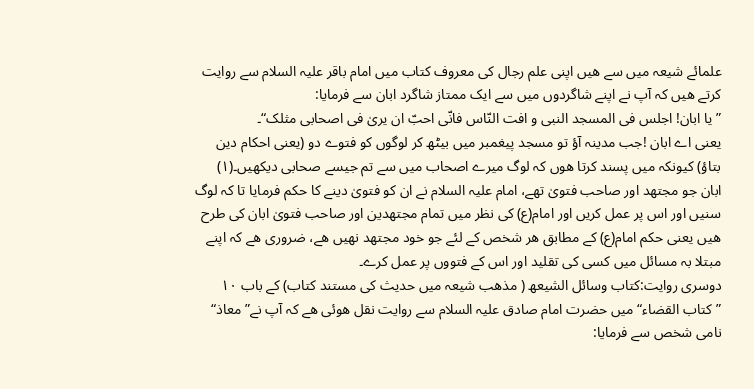علمائے شیعہ میں سے ھیں اپنی علم رجال کی معروف کتاب میں امام باقر علیہ السلام سے روایت کرتے ھیں کہ آپ نے اپنے شاگردوں میں سے ایک ممتاز شاگرد ابان سے فرمایا:
”یا ابان! اجلس فی المسجد النبی و افت النّاس فانّی احبّ ان یریٰ فی اصحابی مثلک“۔
یعنی اے ابان !جب مدینہ آؤ تو مسجد پیغمبر میں بیٹھ کر لوگوں کو فتوے دو (یعنی احکام دین بتاؤ) کیونکہ میں پسند کرتا ھوں کہ لوگ میرے اصحاب میں سے تم جیسے صحابی دیکھیں۔(۱)
ابان جو مجتھد اور صاحب فتویٰ تھے، امام علیہ السلام نے ان کو فتویٰ دینے کا حکم فرمایا تا کہ لوگ سنیں اور اس پر عمل کریں اور امام(ع) کی نظر میں تمام مجتھدین اور صاحب فتویٰ ابان کی طرح ھیں یعنی حکم امام(ع) کے مطابق ھر شخص کے لئے جو خود مجتھد نھیں ھے، ضروری ھے کہ اپنے مبتلا بہ مسائل میں کسی کی تقلید اور اس کے فتووں پر عمل کرے۔
دوسری روایت:کتاب وسائل الشیعھ ( مذھب شیعہ میں حدیث کی مستند کتاب) کے باب ۱۰ ”کتاب القضاء“ میں حضرت امام صادق علیہ السلام سے روایت نقل ھوئی ھے کہ آپ نے” معاذ“ نامی شخص سے فرمایا: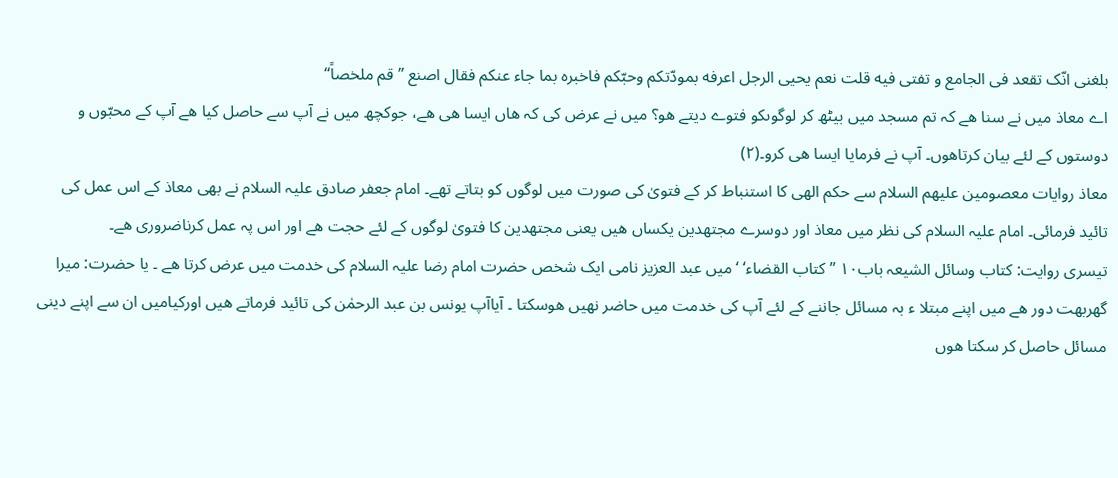بلغنی انّک تقعد فی الجامع و تفتی فیه قلت نعم یحیی الرجل اعرفه بمودّتکم وحبّکم فاخبره بما جاء عنکم فقال اصنع ”قم ملخصاً“
اے معاذ میں نے سنا ھے کہ تم مسجد میں بیٹھ کر لوگوںکو فتوے دیتے ھو؟ میں نے عرض کی کہ ھاں ایسا ھی ھے، جوکچھ میں نے آپ سے حاصل کیا ھے آپ کے محبّوں و دوستوں کے لئے بیان کرتاھوں۔ آپ نے فرمایا ایسا ھی کرو۔(۲)
معاذ روایات معصومین علیھم السلام سے حکم الھی کا استنباط کر کے فتویٰ کی صورت میں لوگوں کو بتاتے تھے۔ امام جعفر صادق علیہ السلام نے بھی معاذ کے اس عمل کی تائید فرمائی۔ امام علیہ السلام کی نظر میں معاذ اور دوسرے مجتھدین یکساں ھیں یعنی مجتھدین کا فتویٰ لوگوں کے لئے حجت ھے اور اس پہ عمل کرناضروری ھے۔
تیسری روایت: کتاب وسائل الشیعہ باب۱۰ ” کتاب القضاء‘ ‘ میں عبد العزیز نامی ایک شخص حضرت امام رضا علیہ السلام کی خدمت میں عرض کرتا ھے ۔ یا حضرت: میرا گھربھت دور ھے میں اپنے مبتلا ء بہ مسائل جاننے کے لئے آپ کی خدمت میں حاضر نھیں ھوسکتا ۔ آیاآپ یونس بن عبد الرحمٰن کی تائید فرماتے ھیں اورکیامیں ان سے اپنے دینی مسائل حاصل کر سکتا ھوں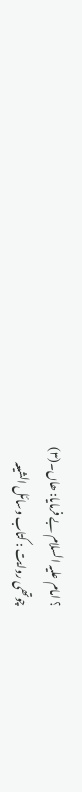؟ امام علیہ السلام بے فرمایا: ھاں۔(۳)
چوتھی روایت : کتاب وسائل الشیعہ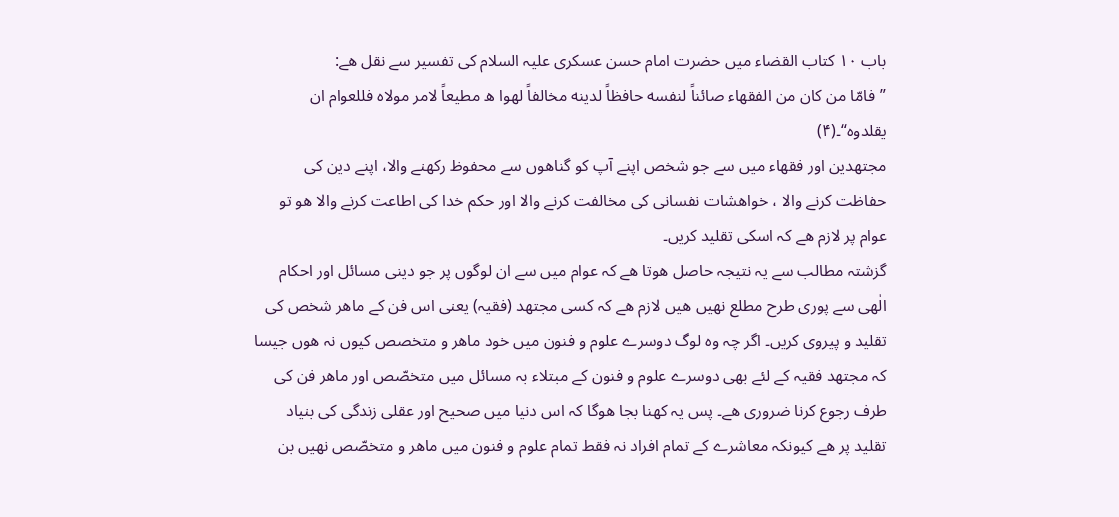باب ۱۰ کتاب القضاء میں حضرت امام حسن عسکری علیہ السلام کی تفسیر سے نقل ھے:
”فامّا من کان من الفقهاء صائناً لنفسه حافظاً لدینه مخالفاً لهوا ه مطیعاً لامر مولاه فللعوام ان یقلدوه“۔(۴)
مجتھدین اور فقھاء میں سے جو شخص اپنے آپ کو گناھوں سے محفوظ رکھنے والا، اپنے دین کی حفاظت کرنے والا ، خواھشات نفسانی کی مخالفت کرنے والا اور حکم خدا کی اطاعت کرنے والا ھو تو عوام پر لازم ھے کہ اسکی تقلید کریں۔
گزشتہ مطالب سے یہ نتیجہ حاصل ھوتا ھے کہ عوام میں سے ان لوگوں پر جو دینی مسائل اور احکام الٰھی سے پوری طرح مطلع نھیں ھیں لازم ھے کہ کسی مجتھد (فقیہ) یعنی اس فن کے ماھر شخص کی تقلید و پیروی کریں۔ اگر چہ وہ لوگ دوسرے علوم و فنون میں خود ماھر و متخصص کیوں نہ ھوں جیسا کہ مجتھد فقیہ کے لئے بھی دوسرے علوم و فنون کے مبتلاء بہ مسائل میں متخصّص اور ماھر فن کی طرف رجوع کرنا ضروری ھے۔ پس یہ کھنا بجا ھوگا کہ اس دنیا میں صحیح اور عقلی زندگی کی بنیاد تقلید پر ھے کیونکہ معاشرے کے تمام افراد نہ فقط تمام علوم و فنون میں ماھر و متخصّص نھیں بن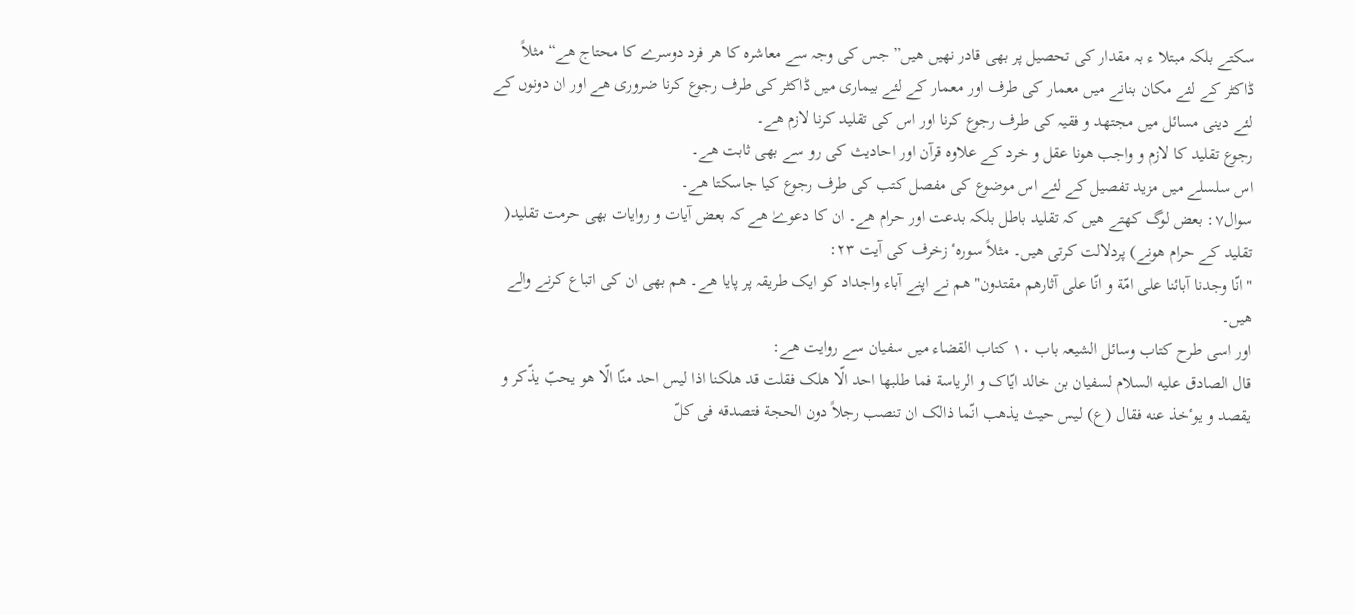سکتے بلکہ مبتلا ء بہ مقدار کی تحصیل پر بھی قادر نھیں ھیں” جس کی وجہ سے معاشرہ کا ھر فرد دوسرے کا محتاج ھے“ مثلاً ڈاکٹر کے لئے مکان بنانے میں معمار کی طرف اور معمار کے لئے بیماری میں ڈاکٹر کی طرف رجوع کرنا ضروری ھے اور ان دونوں کے لئے دینی مسائل میں مجتھد و فقیہ کی طرف رجوع کرنا اور اس کی تقلید کرنا لازم ھے۔
رجوع تقلید کا لازم و واجب ھونا عقل و خرد کے علاوہ قرآن اور احادیث کی رو سے بھی ثابت ھے۔
اس سلسلے میں مزید تفصیل کے لئے اس موضوع کی مفصل کتب کی طرف رجوع کیا جاسکتا ھے۔
سوال۷: بعض لوگ کھتے ھیں کہ تقلید باطل بلکہ بدعت اور حرام ھے۔ ان کا دعوےٰ ھے کہ بعض آیات و روایات بھی حرمت تقلید( تقلید کے حرام ھونے) پردلالت کرتی ھیں۔ مثلاً سورہٴ زخرف کی آیت ۲۳:
"انّا وجدنا آبائنا علی امّة و انّا علی آثارهم مقتدون" ھم نے اپنے آباء واجداد کو ایک طریقہ پر پایا ھے۔ ھم بھی ان کی اتباع کرنے والے ھیں۔
اور اسی طرح کتاب وسائل الشیعہ باب ۱۰ کتاب القضاء میں سفیان سے روایت ھے:
قال الصادق علیه السلام لسفیان بن خالد ایّاک و الریاسة فما طلبها احد الّا هلک فقلت قد هلکنا اذا لیس احد منّا الّا هو یحبّ یذّکر و یقصد و یوٴخذ عنه فقال (ع) لیس حیث یذهب انّما ذالک ان تنصب رجلاً دون الحجة فتصدقه فی کلّ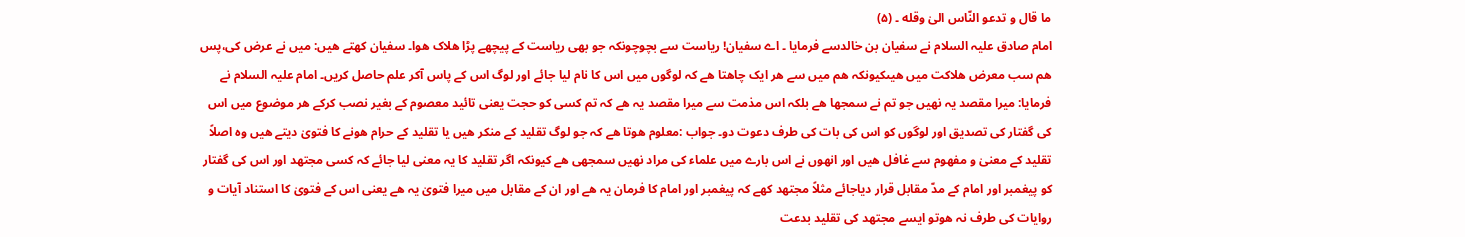ما قال و تدعو النّاس الیٰ وقله ۔ (۵)
امام صادق علیہ السلام نے سفیان بن خالدسے فرمایا ۔ اے سفیان! ریاست سے بچوچونکہ جو بھی ریاست کے پیچھے پڑا ھلاک ھوا۔ سفیان کھتے ھیں: میں نے عرض کی،پس ھم سب معرض ھلاکت میں ھیںکیونکہ ھم میں سے ھر ایک چاھتا ھے کہ لوگوں میں اس کا نام لیا جائے اور لوگ اس کے پاس آکر علم حاصل کریں۔ امام علیہ السلام نے فرمایا: میرا مقصد یہ نھیں جو تم نے سمجھا ھے بلکہ اس مذمت سے میرا مقصد یہ ھے کہ تم کسی کو حجت یعنی تائید معصوم کے بغیر نصب کرکے ھر موضوع میں اس کی گفتار کی تصدیق اور لوگوں کو اس کی بات کی طرف دعوت دو۔ جواب :معلوم ھوتا ھے کہ جو لوگ تقلید کے منکر ھیں یا تقلید کے حرام ھونے کا فتویٰ دیتے ھیں وہ اصلاً تقلید کے معنیٰ و مفھوم سے غافل ھیں اور انھوں نے اس بارے میں علماء کی مراد نھیں سمجھی ھے کیونکہ اگر تقلید کا یہ معنی لیا جائے کہ کسی مجتھد اور اس کی گفتار کو پیغمبر اور امام کے مدّ مقابل قرار دیاجائے مثلاً مجتھد کھے کہ پیغمبر اور امام کا فرمان یہ ھے اور ان کے مقابل میں میرا فتویٰ یہ ھے یعنی اس کے فتویٰ کا استناد آیات و روایات کی طرف نہ ھوتو ایسے مجتھد کی تقلید بدعت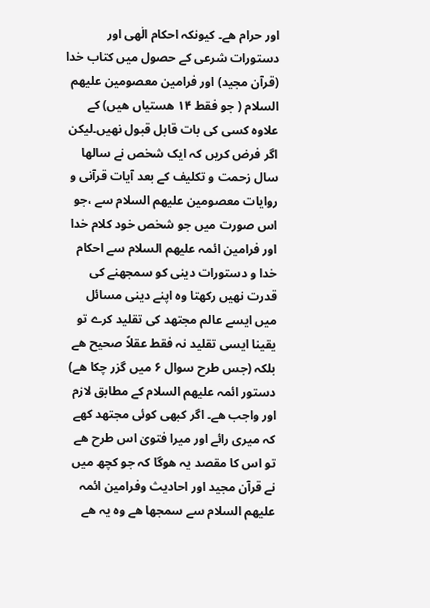اور حرام ھے۔ کیونکہ احکام الٰھی اور دستورات شرعی کے حصول میں کتاب خدا (قرآن مجید) اور فرامین معصومین علیھم السلام ( جو فقط ۱۴ ھستیاں ھیں) کے علاوہ کسی کی بات قابل قبول نھیں۔لیکن اگر فرض کریں کہ ایک شخص نے سالھا سال زحمت و تکلیف کے بعد آیات قرآنی و روایات معصومین علیھم السلام سے ،جو اس صورت میں جو شخص خود کلام خدا اور فرامین ائمہ علیھم السلام سے احکام خدا و دستورات دینی کو سمجھنے کی قدرت نھیں رکھتا وہ اپنے دینی مسائل میں ایسے عالم مجتھد کی تقلید کرے تو یقینا ایسی تقلید نہ فقط عقلاً صحیح ھے بلکہ (جس طرح سوال ۶ میں گزر چکا ھے) دستور ائمہ علیھم السلام کے مطابق لازم اور واجب ھے۔ اگر کبھی کوئی مجتھد کھے کہ میری رائے اور میرا فتویٰ اس طرح ھے تو اس کا مقصد یہ ھوگا کہ جو کچھ میں نے قرآن مجید اور احادیث وفرامین ائمہ علیھم السلام سے سمجھا ھے وہ یہ ھے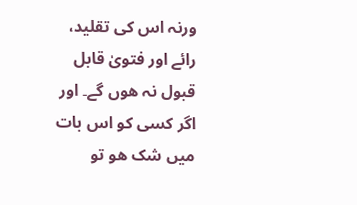ورنہ اس کی تقلید، رائے اور فتویٰ قابل قبول نہ ھوں گے۔ اور اگر کسی کو اس بات میں شک ھو تو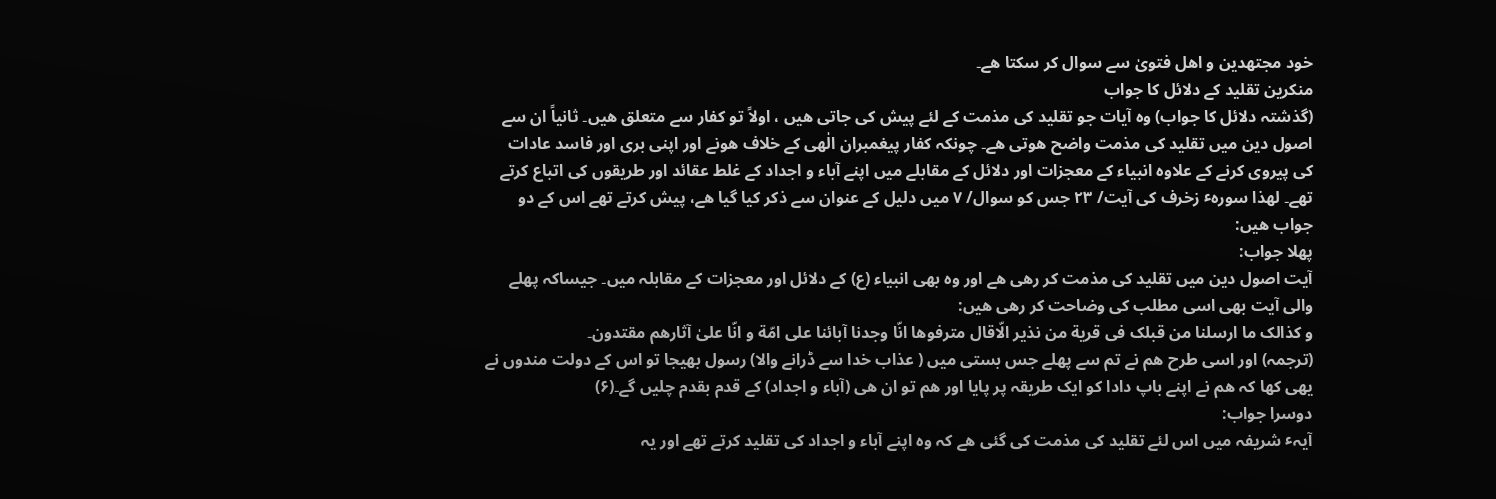خود مجتھدین و اھل فتویٰ سے سوال کر سکتا ھے۔
منکرین تقلید کے دلائل کا جواب
(گذشتہ دلائل کا جواب) وہ آیات جو تقلید کی مذمت کے لئے پیش کی جاتی ھیں ، اولاً تو کفار سے متعلق ھیں۔ ثانیاً ان سے اصول دین میں تقلید کی مذمت واضح ھوتی ھے۔ چونکہ کفار پیغمبران الٰھی کے خلاف ھونے اور اپنی بری اور فاسد عادات کی پیروی کرنے کے علاوہ انبیاء کے معجزات اور دلائل کے مقابلے میں اپنے آباء و اجداد کے غلط عقائد اور طریقوں کی اتباع کرتے تھے۔ لھذا سورہٴ زخرف کی آیت/ ۲۳ جس کو سوال/ ۷ میں دلیل کے عنوان سے ذکر کیا گیا ھے، پیش کرتے تھے اس کے دو جواب ھیں:
پھلا جواب:
آیت اصول دین میں تقلید کی مذمت کر رھی ھے اور وہ بھی انبیاء (ع) کے دلائل اور معجزات کے مقابلہ میں۔ جیساکہ پھلے والی آیت بھی اسی مطلب کی وضاحت کر رھی ھیں:
و کذالک ما ارسلنا من قبلک فی قریة من نذیر الّاقال مترفوها انّا وجدنا آبائنا علی امّة و انّا علیٰ آثارهم مقتدون۔
(ترجمہ) اور اسی طرح ھم نے تم سے پھلے جس بستی میں ( عذاب خدا سے ڈرانے والا) رسول بھیجا تو اس کے دولت مندوں نے یھی کھا کہ ھم نے اپنے باپ دادا کو ایک طریقہ پر پایا اور ھم تو ان ھی (آباء و اجداد) کے قدم بقدم چلیں گے۔(۶)
دوسرا جواب:
آیہٴ شریفہ میں اس لئے تقلید کی مذمت کی گئی ھے کہ وہ اپنے آباء و اجداد کی تقلید کرتے تھے اور یہ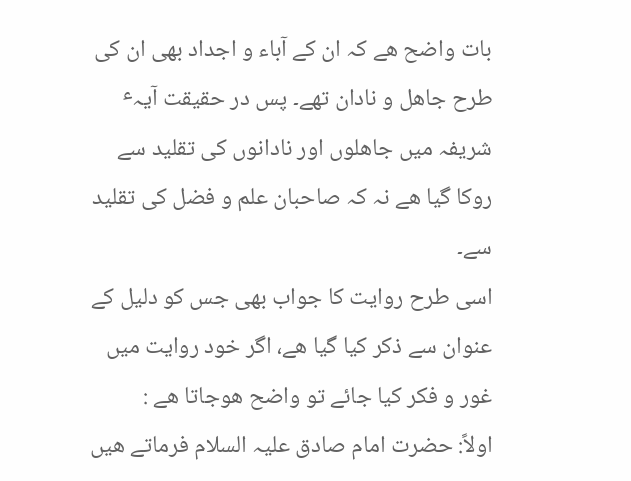بات واضح ھے کہ ان کے آباء و اجداد بھی ان کی طرح جاھل و نادان تھے۔ پس در حقیقت آیہٴ شریفہ میں جاھلوں اور نادانوں کی تقلید سے روکا گیا ھے نہ کہ صاحبان علم و فضل کی تقلید سے۔
اسی طرح روایت کا جواب بھی جس کو دلیل کے عنوان سے ذکر کیا گیا ھے، اگر خود روایت میں غور و فکر کیا جائے تو واضح ھوجاتا ھے :
اولاً: حضرت امام صادق علیہ السلام فرماتے ھیں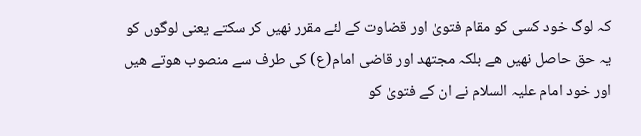کہ لوگ خود کسی کو مقام فتویٰ اور قضاوت کے لئے مقرر نھیں کر سکتے یعنی لوگوں کو یہ حق حاصل نھیں ھے بلکہ مجتھد اور قاضی امام(ع) کی طرف سے منصوب ھوتے ھیں اور خود امام علیہ السلام نے ان کے فتویٰ کو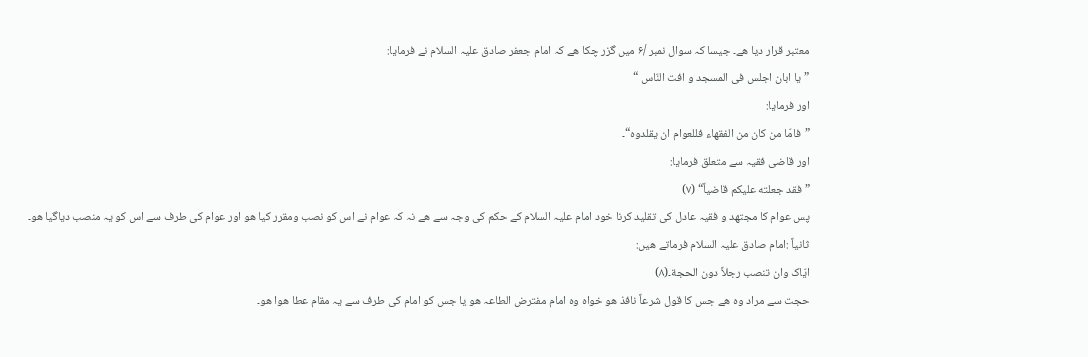معتبر قرار دیا ھے۔ جیسا کہ سوال نمبر /۶ میں گزر چکا ھے کہ امام جعفر صادق علیہ السلام نے فرمایا:
”یا ابان اجلس فی المسجد و افت النّاس “
اور فرمایا:
”فامّا من کان من الفقهاء فللعوام ان یقلدوه“۔
اور قاضی فقیہ سے متعلق فرمایا:
”فقد جعلته علیکم قاضیاً“ (۷)
پس عوام کا مجتھد و فقیہ عادل کی تقلید کرنا خود امام علیہ السلام کے حکم کی وجہ سے ھے نہ کہ عوام نے اس کو نصب ومقرر کیا ھو اور عوام کی طرف سے اس کو یہ منصب دیاگیا ھو۔
ثانیاً :امام صادق علیہ السلام فرماتے ھیں:
ایّاک وان تنصب رجلاً دون الحجة۔(۸)
حجت سے مراد وہ ھے جس کا قول شرعاً نافذ ھو خواہ وہ امام مفترض الطاعہ ھو یا جس کو امام کی طرف سے یہ مقام عطا ھوا ھو۔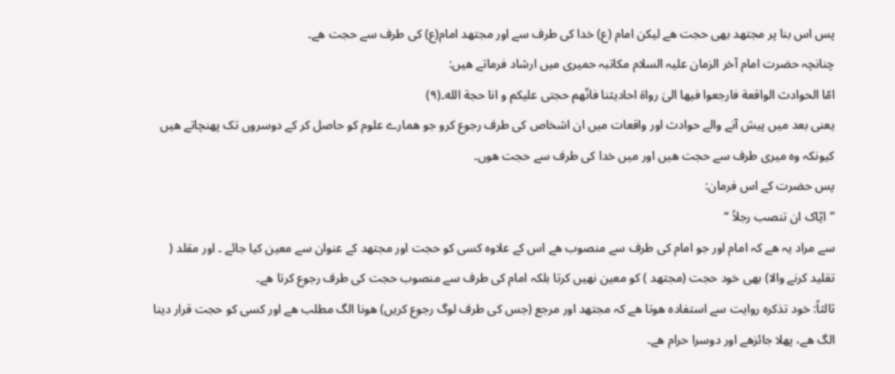پس اس بنا پر مجتھد بھی حجت ھے لیکن امام (ع) خدا کی طرف سے اور مجتھد امام(ع) کی طرف سے حجت ھے۔
چنانچہ حضرت امام آخر الزمان علیہ السلام مکاتبہ حمیری میں ارشاد فرماتے ھیں:
امّا الحوادث الواقعة فارجعوا فیها الیٰ رواة احادیثنا فانّهم حجتی علیکم و انا حجة الله۔(۹)
یعنی بعد میں پیش آنے والے حوادث اور واقعات میں ان اشخاص کی طرف رجوع کرو جو ھمارے علوم کو حاصل کر کے دوسروں تک پھنچاتے ھیں کیونکہ وہ میری طرف سے حجت ھیں اور میں خدا کی طرف سے حجت ھوں۔
پس حضرت کے اس فرمان:
”ایّاک ان تنصب رجلاً “
سے مراد یہ ھے کہ امام اور جو امام کی طرف سے منصوب ھے اس کے علاوہ کسی کو حجت اور مجتھد کے عنوان سے معین کیا جائے ۔ اور مقلد ( تقلید کرنے والا) بھی خود حجت (مجتھد ) کو معین نھیں کرتا بلکہ امام کی طرف سے منصوب حجت کی طرف رجوع کرتا ھے۔
ثالثاً: خود تذکرہ روایت سے استفادہ ھوتا ھے کہ مجتھد اور مرجع (جس کی طرف لوگ رجوع کریں) ھونا الگ مطلب ھے اور کسی کو حجت قرار دینا الگ ھے، پھلا جائزھے اور دوسرا حرام ھے۔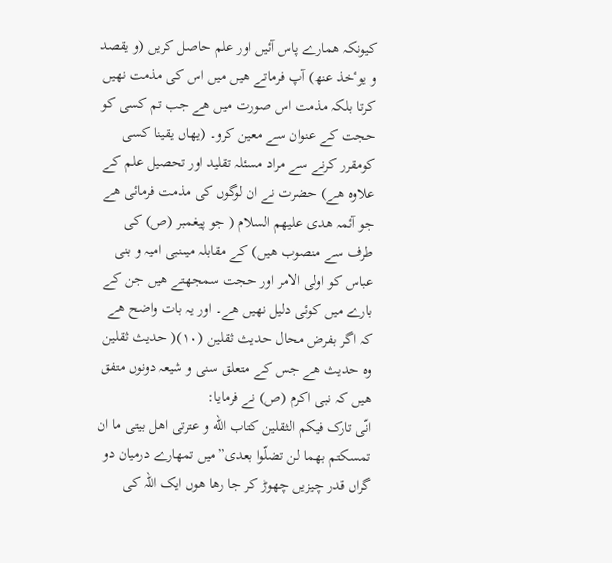کیونکہ ھمارے پاس آئیں اور علم حاصل کریں (و یقصد و یوٴخذ عنھ) آپ فرماتے ھیں میں اس کی مذمت نھیں کرتا بلکہ مذمت اس صورت میں ھے جب تم کسی کو حجت کے عنوان سے معین کرو۔ (یھاں یقینا کسی کومقرر کرنے سے مراد مسئلہ تقلید اور تحصیل علم کے علاوہ ھے) حضرت نے ان لوگوں کی مذمت فرمائی ھے جو آئمہ ھدی علیھم السلام ( جو پیغمبر (ص) کی طرف سے منصوب ھیں) کے مقابلہ میںنبی امیہ و بنی عباس کو اولی الامر اور حجت سمجھتے ھیں جن کے بارے میں کوئی دلیل نھیں ھے۔ اور یہ بات واضح ھے کہ اگر بفرض محال حدیث ثقلین (۱۰)( حدیث ثقلین وہ حدیث ھے جس کے متعلق سنی و شیعہ دونوں متفق ھیں کہ نبی اکرم (ص) نے فرمایا:
انّی تارک فیکم الثقلین کتاب الله و عترتی اھل بیتی ما ان تمسکتم بھما لن تضلّوا بعدی”میں تمھارے درمیان دو گراں قدر چیزیں چھوڑ کر جا رھا ھوں ایک اللہ کی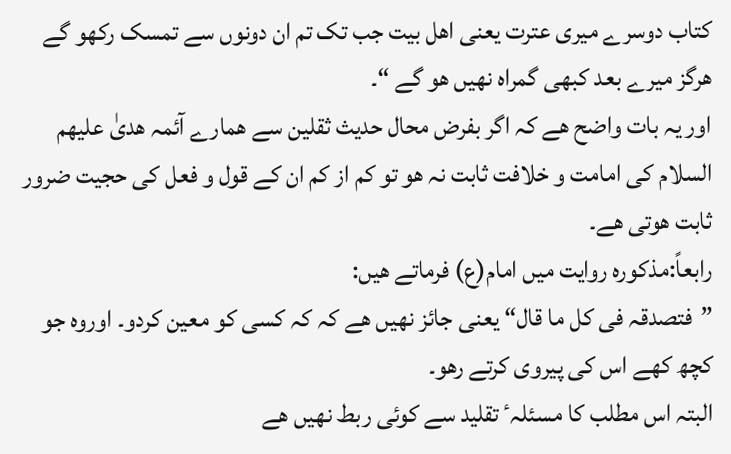کتاب دوسرے میری عترت یعنی اھل بیت جب تک تم ان دونوں سے تمسک رکھو گے ھرگز میرے بعد کبھی گمراہ نھیں ھو گے “۔
اور یہ بات واضح ھے کہ اگر بفرض محال حدیث ثقلین سے ھمارے آئمہ ھدیٰ علیھم السلام کی امامت و خلافت ثابت نہ ھو تو کم از کم ان کے قول و فعل کی حجیت ضرور ثابت ھوتی ھے۔
رابعاً:مذکورہ روایت میں امام(ع) فرماتے ھیں:
”فتصدقہ فی کل ما قال“ یعنی جائز نھیں ھے کہ کہ کسی کو معین کردو۔ اوروہ جو کچھ کھے اس کی پیروی کرتے رھو۔
البتہ اس مطلب کا مسئلہٴ تقلید سے کوئی ربط نھیں ھے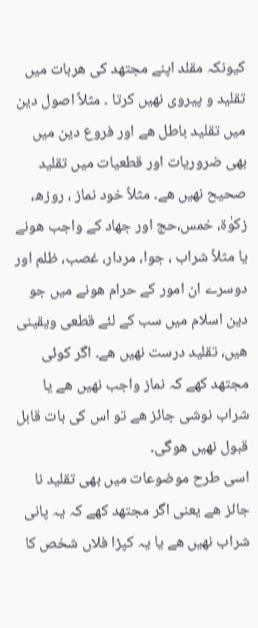کیونکہ مقلد اپنے مجتھد کی ھربات میں تقلید و پیروی نھیں کرتا ۔ مثلاً اصول دین میں تقلید باطل ھے اور فروع دین میں بھی ضروریات اور قطعیات میں تقلید صحیح نھیں ھے۔ مثلاً خود نماز ، روزھ، زکوٰة، خمس،حج اور جھاد کے واجب ھونے یا مثلاً شراب ، جوا، مردار، غصب، ظلم اور دوسرے ان امور کے حرام ھونے میں جو دین اسلام میں سب کے لئے قطعی ویقینی ھیں، تقلید درست نھیں ھے۔ اگر کوئی مجتھد کھے کہ نماز واجب نھیں ھے یا شراب نوشی جائز ھے تو اس کی بات قابل قبول نھیں ھوگی۔
اسی طرح موضوعات میں بھی تقلید نا جائز ھے یعنی اگر مجتھد کھے کہ یہ پانی شراب نھیں ھے یا یہ کپڑا فلاں شخص کا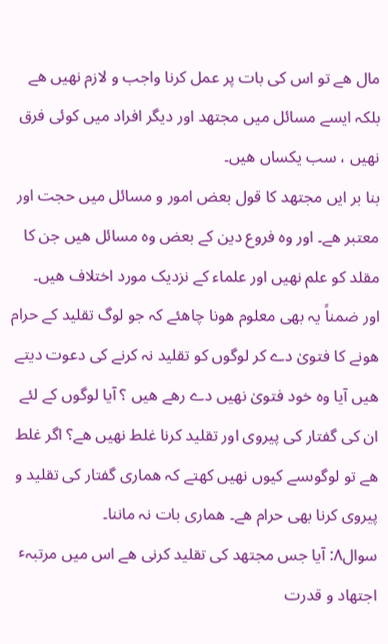مال ھے تو اس کی بات پر عمل کرنا واجب و لازم نھیں ھے بلکہ ایسے مسائل میں مجتھد اور دیگر افراد میں کوئی فرق نھیں ، سب یکساں ھیں۔
بنا بر ایں مجتھد کا قول بعض امور و مسائل میں حجت اور معتبر ھے۔ اور وہ فروع دین کے بعض وہ مسائل ھیں جن کا مقلد کو علم نھیں اور علماء کے نزدیک مورد اختلاف ھیں۔
اور ضمناً یہ بھی معلوم ھونا چاھئے کہ جو لوگ تقلید کے حرام ھونے کا فتویٰ دے کر لوگوں کو تقلید نہ کرنے کی دعوت دیتے ھیں آیا وہ خود فتویٰ نھیں دے رھے ھیں ؟ آیا لوگوں کے لئے ان کی گفتار کی پیروی اور تقلید کرنا غلط نھیں ھے؟ اگر غلط ھے تو لوگوںسے کیوں نھیں کھتے کہ ھماری گفتار کی تقلید و پیروی کرنا بھی حرام ھے۔ ھماری بات نہ ماننا۔
سوال۸: آیا جس مجتھد کی تقلید کرنی ھے اس میں مرتبہٴ اجتھاد و قدرت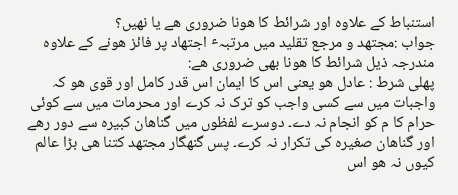استنباط کے علاوہ اور شرائط کا ھونا ضروری ھے یا نھیں؟
جواب :مجتھد و مرجع تقلید میں مرتبہٴ اجتھاد پر فائز ھونے کے علاوہ مندرجہ ذیل شرائط کا ھونا بھی ضروری ھے:
پھلی شرط : عادل ھو یعنی اس کا ایمان اس قدر کامل اور قوی ھو کہ واجبات میں سے کسی واجب کو ترک نہ کرے اور محرمات میں سے کوئی حرام کا م کو انجام نہ دے۔ دوسرے لفظوں میں گناھان کبیرہ سے دور رھے اور گناھان صغیرہ کی تکرار نہ کرے۔ پس گنھگار مجتھد کتنا ھی بڑا عالم کیوں نہ ھو اس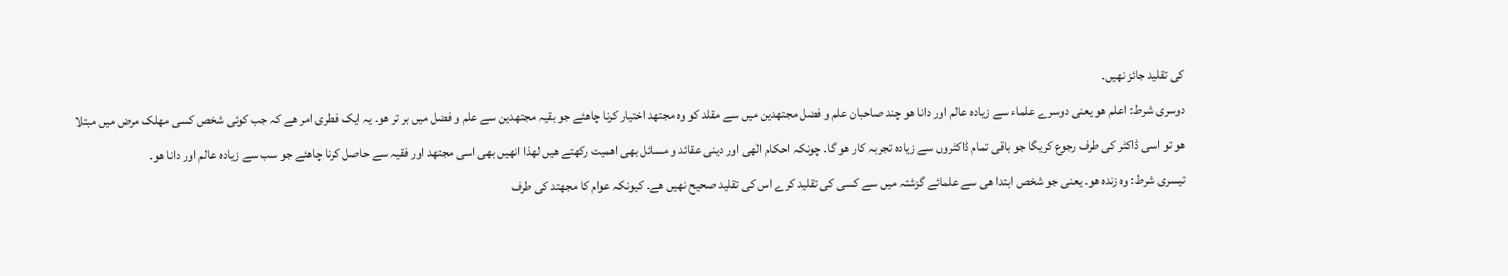کی تقلید جائز نھیں۔
دوسری شرط: اعلم ھو یعنی دوسرے علماء سے زیادہ عالم اور دانا ھو چند صاحبان علم و فضل مجتھدین میں سے مقلد کو وہ مجتھد اختیار کرنا چاھئے جو بقیہ مجتھدین سے علم و فضل میں بر تر ھو۔ یہ ایک فطری امر ھے کہ جب کوئی شخص کسی مھلک مرض میں مبتلا ھو تو اسی ڈاکٹر کی طرف رجوع کریگا جو باقی تمام ڈاکٹروں سے زیادہ تجربہ کار ھو گا۔ چونکہ احکام الٰھی اور دینی عقائد و مسائل بھی اھمیت رکھتے ھیں لھذا انھیں بھی اسی مجتھد اور فقیہ سے حاصل کرنا چاھئے جو سب سے زیادہ عالم اور دانا ھو۔
تیسری شرط: وہ زندہ ھو۔ یعنی جو شخص ابتدا ھی سے علمائے گزشتہ میں سے کسی کی تقلید کرے اس کی تقلید صحیح نھیں ھے۔ کیونکہ عوام کا مجھتد کی طرف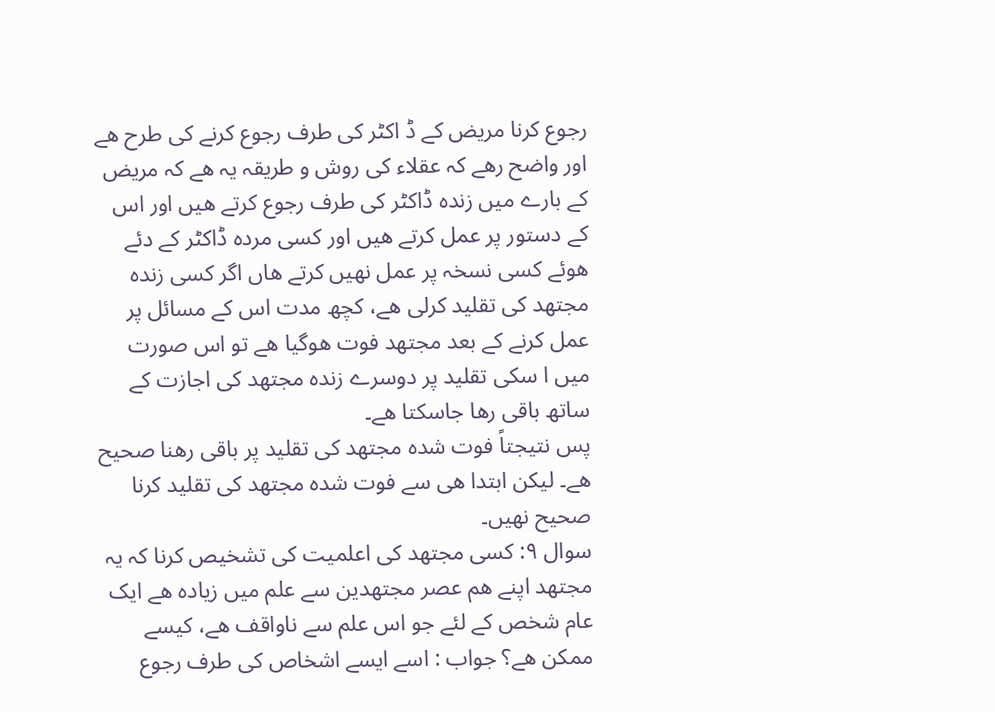رجوع کرنا مریض کے ڈ اکٹر کی طرف رجوع کرنے کی طرح ھے اور واضح رھے کہ عقلاء کی روش و طریقہ یہ ھے کہ مریض کے بارے میں زندہ ڈاکٹر کی طرف رجوع کرتے ھیں اور اس کے دستور پر عمل کرتے ھیں اور کسی مردہ ڈاکٹر کے دئے ھوئے کسی نسخہ پر عمل نھیں کرتے ھاں اگر کسی زندہ مجتھد کی تقلید کرلی ھے، کچھ مدت اس کے مسائل پر عمل کرنے کے بعد مجتھد فوت ھوگیا ھے تو اس صورت میں ا سکی تقلید پر دوسرے زندہ مجتھد کی اجازت کے ساتھ باقی رھا جاسکتا ھے۔
پس نتیجتاً فوت شدہ مجتھد کی تقلید پر باقی رھنا صحیح ھے۔ لیکن ابتدا ھی سے فوت شدہ مجتھد کی تقلید کرنا صحیح نھیں۔
سوال ۹: کسی مجتھد کی اعلمیت کی تشخیص کرنا کہ یہ مجتھد اپنے ھم عصر مجتھدین سے علم میں زیادہ ھے ایک عام شخص کے لئے جو اس علم سے ناواقف ھے، کیسے ممکن ھے؟ جواب : اسے ایسے اشخاص کی طرف رجوع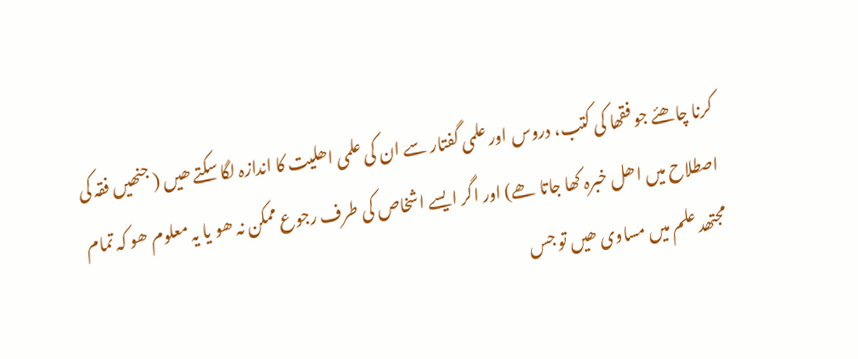کرنا چاھئے جو فقھا کی کتب، دروس اور علمی گفتار سے ان کی علمی اھلیت کا اندازہ لگا سکتے ھیں ( جنھیں فقہ کی اصطلاح میں اھل خبرہ کھا جاتا ھے) اور اگر ایسے اشخاص کی طرف رجوع ممکن نہ ھو یا یہ معلوم ھو کہ تمام مجتھد علم میں مساوی ھیں تو جس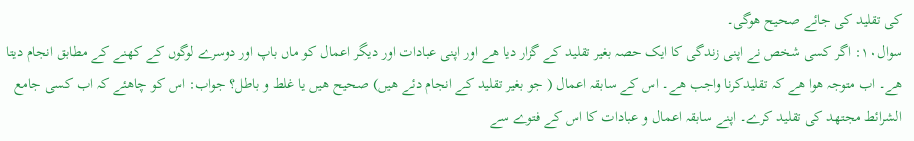کی تقلید کی جائے صحیح ھوگی۔
سوال۱۰: اگر کسی شخص نے اپنی زندگی کا ایک حصہ بغیر تقلید کے گزار دیا ھے اور اپنی عبادات اور دیگر اعمال کو ماں باپ اور دوسرے لوگوں کے کھنے کے مطابق انجام دیتا ھے۔ اب متوجہ ھوا ھے کہ تقلیدکرنا واجب ھے۔ اس کے سابقہ اعمال ( جو بغیر تقلید کے انجام دئے ھیں) صحیح ھیں یا غلط و باطل؟ جواب: اس کو چاھئے کہ اب کسی جامع الشرائط مجتھد کی تقلید کرے۔ اپنے سابقہ اعمال و عبادات کا اس کے فتوے سے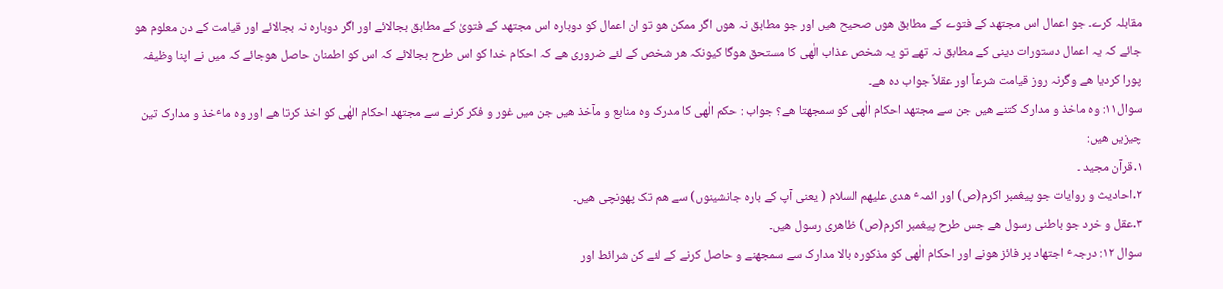مقابلہ کرے۔ جو اعمال اس مجتھد کے فتوے کے مطابق ھوں صحیح ھیں اور جو مطابق نہ ھوں اگر ممکن ھو تو ان اعمال کو دوبارہ اس مجتھد کے فتویٰ کے مطابق بجالائے اور اگر دوبارہ نہ بجالائے اور قیامت کے دن معلوم ھو جائے کہ یہ اعمال دستورات دینی کے مطابق نہ تھے تو یہ شخص عذاب الٰھی کا مستحق ھوگا کیونکہ ھر شخص کے لئے ضروری ھے کہ احکام خدا کو اس طرح بجالائے کہ اس کو اطمنان حاصل ھوجائے کہ میں نے اپنا وظیفہ پورا کردیا ھے وگرنہ روز قیامت شرعاً اور عقلاً جواب دہ ھے۔
سوال۱۱: وہ ماخذ و مدارک کتنے ھیں جن سے مجتھد احکام الٰھی کو سمجھتا ھے؟ جواب : حکم الٰھی کا مدرک وہ منابع و مآخذ ھیں جن میں غور و فکر کرنے سے مجتھد احکام الھٰی کو اخذ کرتا ھے اور وہ ماٴخذ و مدارک تین چیزیں ھیں:
۱․قرآن مجید ۔
۲․احادیث و روایات جو پیغمبر اکرم(ص) اور ائمہٴ ھدی علیھم السلام ( یعنی آپ کے بارہ جانشینوں) سے ھم تک پھونچی ھیں۔
۳․عقل و خرد جو باطنی رسول ھے جس طرح پیغمبر اکرم(ص) ظاھری رسول ھیں۔
سوال ۱۲: درجہٴ اجتھاد پر فائز ھونے اور احکام الٰھی کو مذکورہ بالا مدارک سے سمجھنے و حاصل کرنے کے لئے کن شرائط اور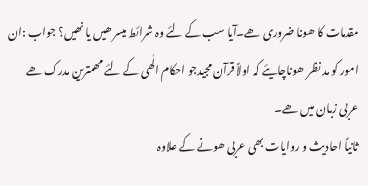مقدمات کا ھونا ضروری ھے۔آیا سب کے لئے وہ شرائط میسر ھیں یا نھیں؟ جواب :ان امور کو مد نظر ھوناچایئے کہ اولاً قرآن مجیدجو احکام الٰھی کے لئے مھمترین مدرک ھے عربی زبان میں ھے۔
ثانیاً احادیث و روایات بھی عربی ھونے کے علاوہ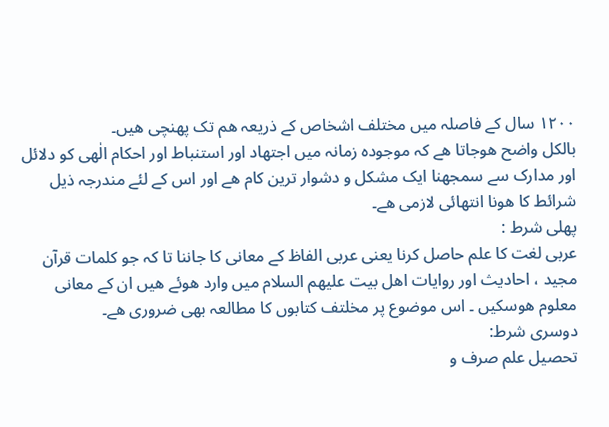۱۲۰۰ سال کے فاصلہ میں مختلف اشخاص کے ذریعہ ھم تک پھنچی ھیں۔
بالکل واضح ھوجاتا ھے کہ موجودہ زمانہ میں اجتھاد اور استنباط اور احکام الٰھی کو دلائل اور مدارک سے سمجھنا ایک مشکل و دشوار ترین کام ھے اور اس کے لئے مندرجہ ذیل شرائط کا ھونا انتھائی لازمی ھے۔
پھلی شرط :
عربی لغت کا علم حاصل کرنا یعنی عربی الفاظ کے معانی کا جاننا تا کہ جو کلمات قرآن مجید ، احادیث اور روایات اھل بیت علیھم السلام میں وارد ھوئے ھیں ان کے معانی معلوم ھوسکیں ۔ اس موضوع پر مخلتف کتابوں کا مطالعہ بھی ضروری ھے۔
دوسری شرط:
تحصیل علم صرف و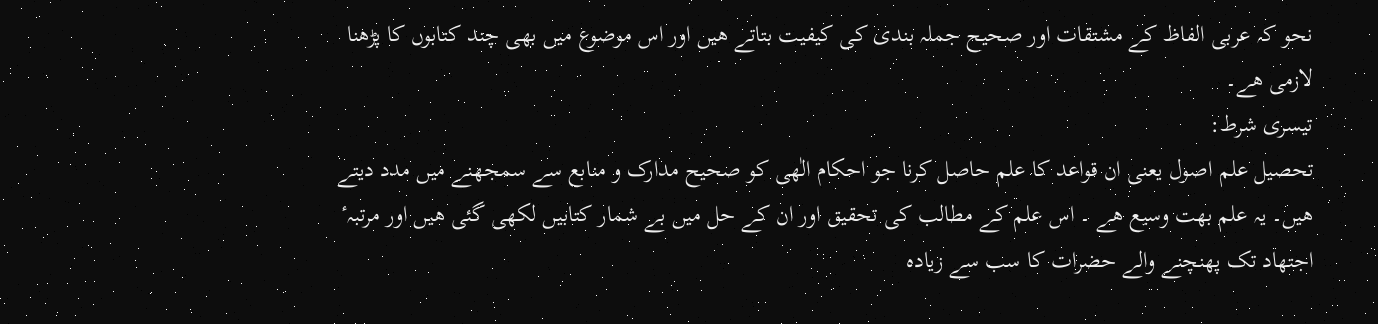نحو کہ عربی الفاظ کے مشتقات اور صحیح جملہ بندی کی کیفیت بتاتے ھیں اور اس موضوع میں بھی چند کتابوں کا پڑھنا لازمی ھے۔
تیسری شرط:
تحصیل علم اصول یعنی ان قواعد کا علم حاصل کرنا جو احکام الٰھی کو صحیح مدارک و منابع سے سمجھنے میں مدد دیتے ھیں۔ یہ علم بھت وسیع ھے ۔ اس علم کے مطالب کی تحقیق اور ان کے حل میں بے شمار کتابیں لکھی گئی ھیں اور مرتبہٴ اجتھاد تک پھنچنے والے حضرات کا سب سے زیادہ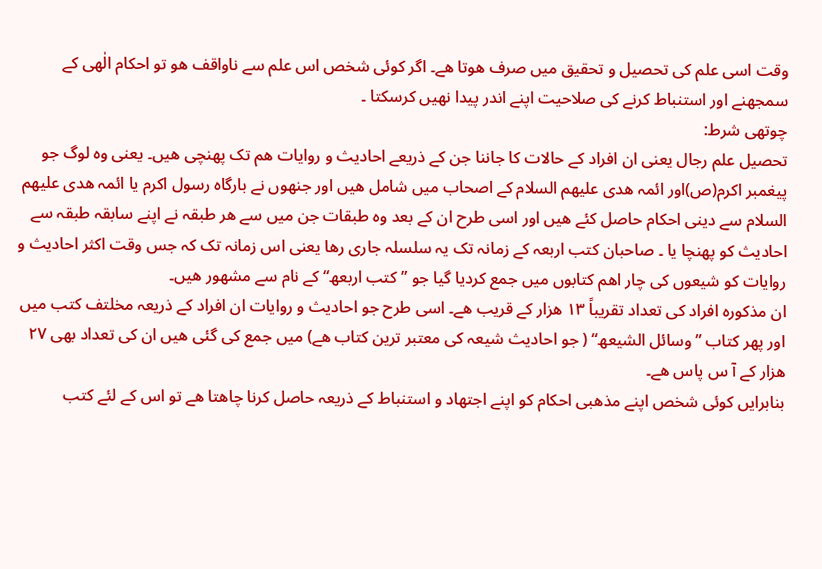وقت اسی علم کی تحصیل و تحقیق میں صرف ھوتا ھے۔ اگر کوئی شخص اس علم سے ناواقف ھو تو احکام الٰھی کے سمجھنے اور استنباط کرنے کی صلاحیت اپنے اندر پیدا نھیں کرسکتا ۔
چوتھی شرط:
تحصیل علم رجال یعنی ان افراد کے حالات کا جاننا جن کے ذریعے احادیث و روایات ھم تک پھنچی ھیں۔ یعنی وہ لوگ جو پیغمبر اکرم(ص)اور ائمہ ھدی علیھم السلام کے اصحاب میں شامل ھیں اور جنھوں نے بارگاہ رسول اکرم یا ائمہ ھدی علیھم السلام سے دینی احکام حاصل کئے ھیں اور اسی طرح ان کے بعد وہ طبقات جن میں سے ھر طبقہ نے اپنے سابقہ طبقہ سے احادیث کو پھنچا یا ۔ صاحبان کتب اربعہ کے زمانہ تک یہ سلسلہ جاری رھا یعنی اس زمانہ تک کہ جس وقت اکثر احادیث و روایات کو شیعوں کی چار اھم کتابوں میں جمع کردیا گیا جو ”کتب اربعھ“ کے نام سے مشھور ھیں۔
ان مذکورہ افراد کی تعداد تقریباً ۱۳ ھزار کے قریب ھے۔ اسی طرح جو احادیث و روایات ان افراد کے ذریعہ مخلتف کتب میں اور پھر کتاب ”وسائل الشیعھ“ ( جو احادیث شیعہ کی معتبر ترین کتاب ھے) میں جمع کی گئی ھیں ان کی تعداد بھی ۲۷ ھزار کے آ س پاس ھے۔
بنابرایں کوئی شخص اپنے مذھبی احکام کو اپنے اجتھاد و استنباط کے ذریعہ حاصل کرنا چاھتا ھے تو اس کے لئے کتب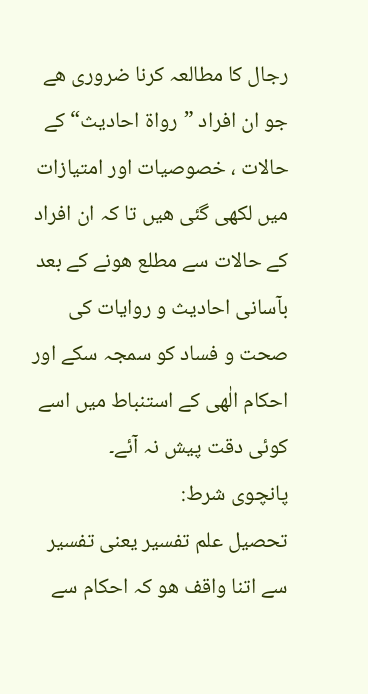رجال کا مطالعہ کرنا ضروری ھے جو ان افراد ”رواة احادیث“ کے حالات ، خصوصیات اور امتیازات میں لکھی گئی ھیں تا کہ ان افراد کے حالات سے مطلع ھونے کے بعد بآسانی احادیث و روایات کی صحت و فساد کو سمجہ سکے اور احکام الٰھی کے استنباط میں اسے کوئی دقت پیش نہ آئے۔
پانچوی شرط:
تحصیل علم تفسیر یعنی تفسیر سے اتنا واقف ھو کہ احکام سے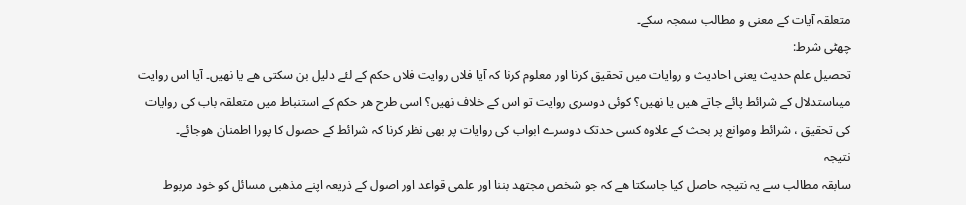متعلقہ آیات کے معنی و مطالب سمجہ سکے۔
چھٹی شرط:
تحصیل علم حدیث یعنی احادیث و روایات میں تحقیق کرنا اور معلوم کرنا کہ آیا فلاں روایت فلاں حکم کے لئے دلیل بن سکتی ھے یا نھیں۔ آیا اس روایت میںاستدلال کے شرائط پائے جاتے ھیں یا نھیں؟ کوئی دوسری روایت تو اس کے خلاف نھیں؟ اسی طرح ھر حکم کے استنباط میں متعلقہ باب کی روایات کی تحقیق ، شرائط وموانع پر بحث کے علاوہ کسی حدتک دوسرے ابواب کی روایات پر بھی نظر کرنا کہ شرائط کے حصول کا پورا اطمنان ھوجائے۔
نتیجہ
سابقہ مطالب سے یہ نتیجہ حاصل کیا جاسکتا ھے کہ جو شخص مجتھد بننا اور علمی قواعد اور اصول کے ذریعہ اپنے مذھبی مسائل کو خود مربوط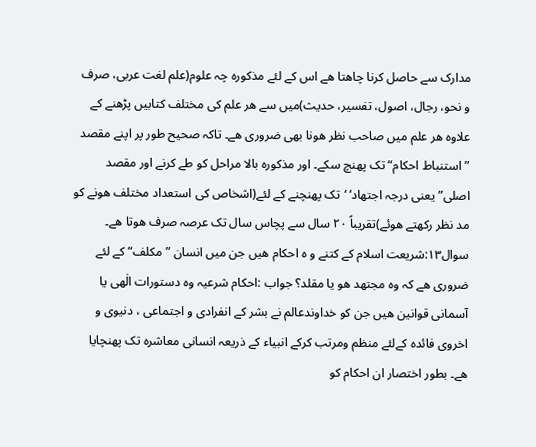مدارک سے حاصل کرنا چاھتا ھے اس کے لئے مذکورہ چہ علوم(علم لغت عربی، صرف و نحو، رجال، اصول، تفسیر، حدیث)میں سے ھر علم کی مختلف کتابیں پڑھنے کے علاوہ ھر علم میں صاحب نظر ھونا بھی ضروری ھے۔ تاکہ صحیح طور پر اپنے مقصد ”استنباط احکام“ تک پھنچ سکے۔ اور مذکورہ بالا مراحل کو طے کرنے اور مقصد اصلی” یعنی درجہ اجتھاد‘ ‘تک پھنچنے کے لئے(اشخاص کی استعداد مختلف ھونے کو مد نظر رکھتے ھوئے)تقریباً ۲۰ سال سے پچاس سال تک عرصہ صرف ھوتا ھے۔
سوال۱۳:شریعت اسلام کے کتنے و ہ احکام ھیں جن میں انسان ”مکلف“ کے لئے ضروری ھے کہ وہ مجتھد ھو یا مقلد؟ جواب :احکام شرعیہ وہ دستورات الٰھی یا آسمانی قوانین ھیں جن کو خداوندعالم نے بشر کے انفرادی و اجتماعی ، دنیوی و اخروی فائدہ کےلئے منظم ومرتب کرکے انبیاء کے ذریعہ انسانی معاشرہ تک پھنچایا ھے۔ بطور اختصار ان احکام کو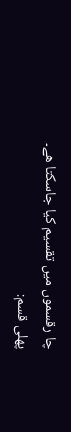چا رقسموں میں تقسیم کیا جاسکتا ھے۔
پھلی قسم: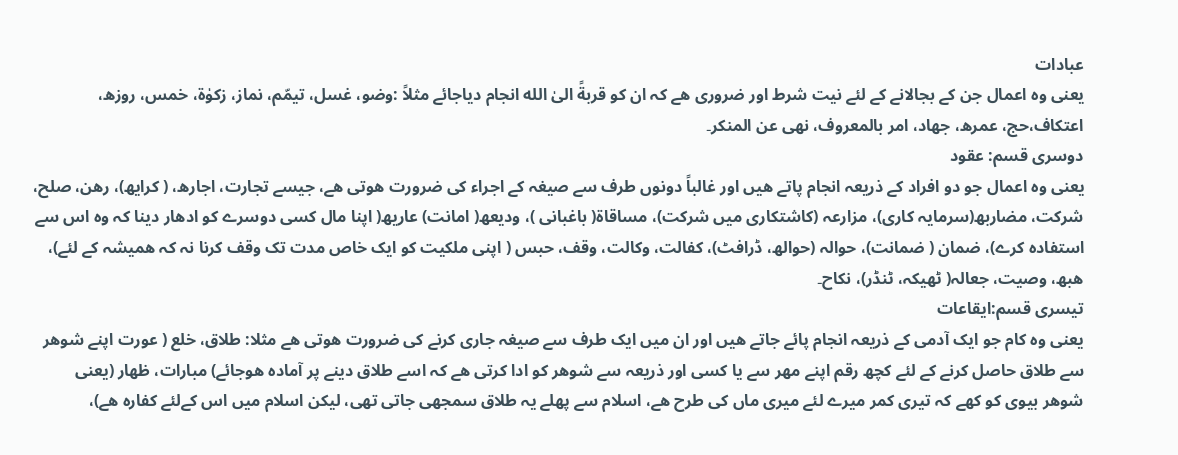عبادات
یعنی وہ اعمال جن کے بجالانے کے لئے نیت شرط اور ضروری ھے کہ ان کو قربةً الیٰ الله انجام دیاجائے مثلاً :وضو، غسل، تیمّم، نماز، زکوٰة، خمس، روزھ، اعتکاف،حج، عمرھ، جھاد، امر بالمعروف، نھی عن المنکر۔
دوسری قسم: عقود
یعنی وہ اعمال جو دو افراد کے ذریعہ انجام پاتے ھیں اور غالباً دونوں طرف سے صیغہ کے اجراء کی ضرورت ھوتی ھے، جیسے تجارت، اجارھ، ( کرایھ)، رھن، صلح، شرکت، مضاربھ(سرمایہ کاری)، مزارعہ (کاشتکاری میں شرکت)، مساقاة( باغبانی )، ودیعھ( امانت) عاریھ( اپنا مال کسی دوسرے کو ادھار دینا کہ وہ اس سے استفادہ کرے)، ضمان ( ضمانت)، حوالہ (حوالھ، ڈرافٹ)، کفالت، وکالت، وقف، حبس ( اپنی ملکیت کو ایک خاص مدت تک وقف کرنا نہ کہ ھمیشہ کے لئے)، ھبھ، وصیت، جعالہ( ٹھیکہ، ٹنڈر)، نکاح۔
تیسری قسم:ایقاعات
یعنی وہ کام جو ایک آدمی کے ذریعہ انجام پائے جاتے ھیں اور ان میں ایک طرف سے صیغہ جاری کرنے کی ضرورت ھوتی ھے مثلا: طلاق، خلع ( عورت اپنے شوھر سے طلاق حاصل کرنے کے لئے کچھ رقم اپنے مھر سے یا کسی اور ذریعہ سے شوھر کو ادا کرتی ھے کہ اسے طلاق دینے پر آمادہ ھوجائے) مبارات، ظھار (یعنی شوھر بیوی کو کھے کہ تیری کمر میرے لئے میری ماں کی طرح ھے، اسلام سے پھلے یہ طلاق سمجھی جاتی تھی، لیکن اسلام میں اس کےلئے کفارہ ھے)،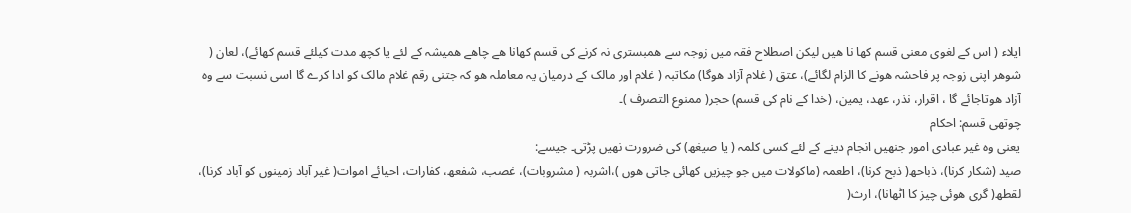ایلاء ( اس کے لغوی معنی قسم کھا نا ھیں لیکن اصطلاح فقہ میں زوجہ سے ھمبستری نہ کرنے کی قسم کھانا ھے چاھے ھمیشہ کے لئے یا کچھ مدت کیلئے قسم کھائے)، لعان ( شوھر اپنی زوجہ پر فاحشہ ھونے کا الزام لگائے)، عتق ( غلام آزاد ھوگا) مکاتبہ ( غلام اور مالک کے درمیان یہ معاملہ ھو کہ جتنی رقم غلام مالک کو ادا کرے گا اسی نسبت سے وہ آزاد ھوتاجائے گا ، اقرار، نذر، عھد، یمین، (خدا کے نام کی قسم) حجر( ممنوع التصرف )۔
چوتھی قسم: احکام
یعنی وہ غیر عبادی امور جنھیں انجام دینے کے لئے کسی کلمہ ( یا صیغھ) کی ضرورت نھیں پڑتی۔ جیسے:
صید (شکار کرنا)، ذباحھ( ذبح کرنا)، اطعمہ (ماکولات میں جو چیزیں کھائی جاتی ھوں )،اشربہ ( مشروبات)، غصب، شفعھ، کفارات، احیائے اموات( غیر آباد زمینوں کو آباد کرنا)، لقطھ( گری ھوئی چیز کا اٹھانا)، ارث(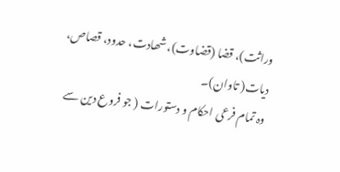وراثت)، قضا (قضاوت)، شھادت، حدود، قصاص، دیات( تاوان)۔
وہ تمام فرعی احکام و دستورات ( جو فروع دین سے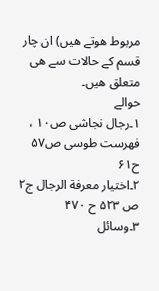مربوط ھوتے ھیں) ان چار قسم کے حالات سے ھی متعلق ھیں۔
حوالے
۱۔رجال نجاشی ص۱۰ ، فھرست طوسی ص۵۷ ح۶۱
۲۔اختیار معرفة الرجال ج۲ ص ۵۲۳ ح ۴۷۰
۳۔وسائل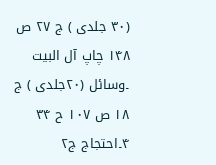(۳۰ جلدی ) ج ۲۷ ص ۱۴۸ چاپ آل البیت ۔وسائل (۲۰جلدی ) ج ۱۸ ص ۱۰۷ ح ۳۴
۴۔احتجاج ج۲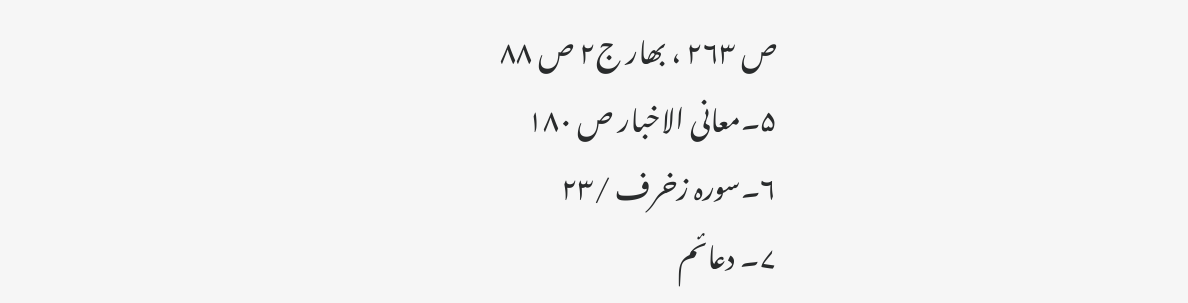ص ۲۶۳ ، بھار ج۲ ص ۸۸
۵۔معانی الاخبار ص ۱۸۰
۶۔سورہ زخرف /۲۳
۷۔ دعائم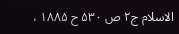الاسلام ج۲ ص ۵۳۰ ح ۱۸۸۵ ،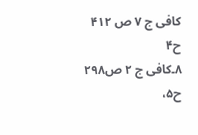کافی ج ۷ ص ۴۱۲ ح۴
۸۔کافی ج ۲ ص۲۹۸ ح۵،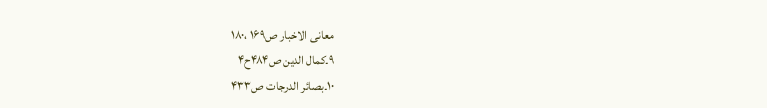معانی الاخبار ص۱۶۹ ،۱۸۰
۹۔کمال الدین ص۴۸۴ح۴
۱۰۔بصائر الدرجات ص۴۳۳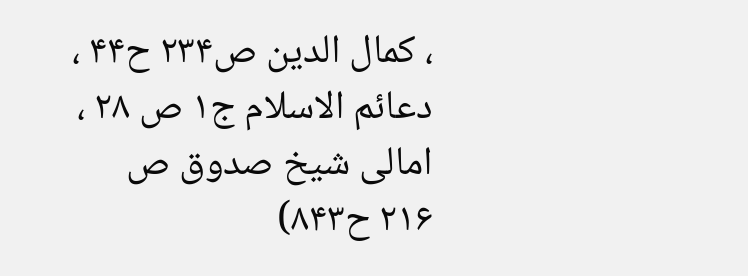، کمال الدین ص۲۳۴ ح۴۴ ، دعائم الاسلام ج۱ ص ۲۸ ، امالی شیخ صدوق ص ۲۱۶ ح۸۴۳)